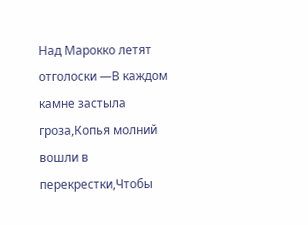Над Марокко летят отголоски —В каждом камне застыла гроза,Копья молний вошли в перекрестки,Чтобы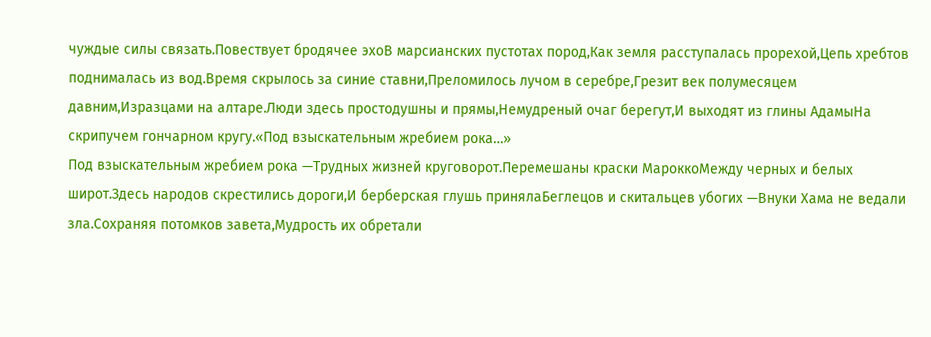чуждые силы связать.Повествует бродячее эхоВ марсианских пустотах пород,Как земля расступалась прорехой,Цепь хребтов поднималась из вод.Время скрылось за синие ставни,Преломилось лучом в серебре,Грезит век полумесяцем давним,Изразцами на алтаре.Люди здесь простодушны и прямы,Немудреный очаг берегут,И выходят из глины АдамыНа скрипучем гончарном кругу.«Под взыскательным жребием рока…»
Под взыскательным жребием рока —Трудных жизней круговорот.Перемешаны краски МароккоМежду черных и белых широт.Здесь народов скрестились дороги,И берберская глушь принялаБеглецов и скитальцев убогих —Внуки Хама не ведали зла.Сохраняя потомков завета,Мудрость их обретали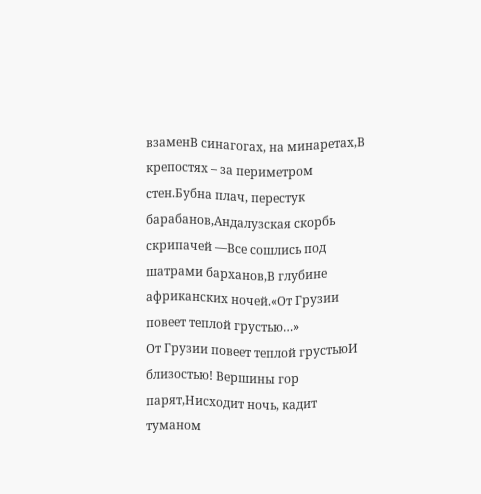взаменВ синагогах, на минаретах,В крепостях – за периметром стен.Бубна плач, перестук барабанов,Андалузская скорбь скрипачей —Все сошлись под шатрами барханов,В глубине африканских ночей.«От Грузии повеет теплой грустью…»
От Грузии повеет теплой грустьюИ близостью! Вершины гор парят,Нисходит ночь, кадит туманом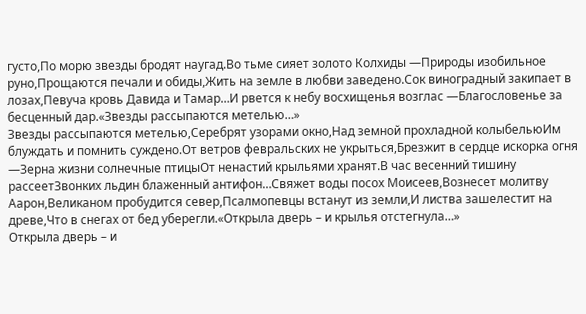густо,По морю звезды бродят наугад.Во тьме сияет золото Колхиды —Природы изобильное руно,Прощаются печали и обиды,Жить на земле в любви заведено.Сок виноградный закипает в лозах,Певуча кровь Давида и Тамар…И рвется к небу восхищенья возглас —Благословенье за бесценный дар.«Звезды рассыпаются метелью…»
Звезды рассыпаются метелью,Серебрят узорами окно,Над земной прохладной колыбельюИм блуждать и помнить суждено.От ветров февральских не укрыться,Брезжит в сердце искорка огня —Зерна жизни солнечные птицыОт ненастий крыльями хранят.В час весенний тишину рассеетЗвонких льдин блаженный антифон…Свяжет воды посох Моисеев,Вознесет молитву Аарон,Великаном пробудится север,Псалмопевцы встанут из земли,И листва зашелестит на древе,Что в снегах от бед уберегли.«Открыла дверь – и крылья отстегнула…»
Открыла дверь – и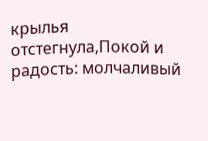крылья отстегнула,Покой и радость: молчаливый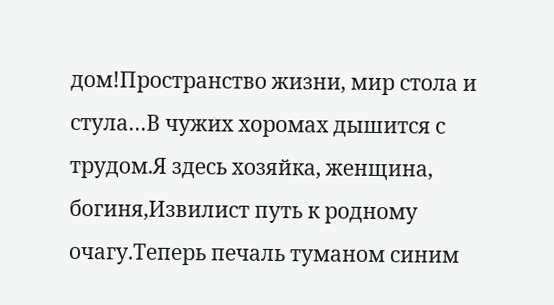дом!Пространство жизни, мир стола и стула…В чужих хоромах дышится с трудом.Я здесь хозяйка, женщина, богиня,Извилист путь к родному очагу.Теперь печаль туманом синим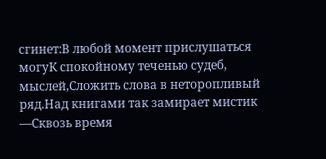сгинет:В любой момент прислушаться могуК спокойному теченью судеб, мыслей,Сложить слова в неторопливый ряд.Над книгами так замирает мистик —Сквозь время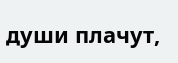души плачут,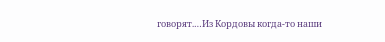говорят.…Из Кордовы когда-то наши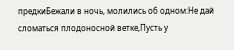предкиБежали в ночь, молились об одном:Не дай сломаться плодоносной ветке,Пусть у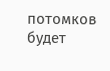потомков будет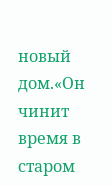новый дом.«Он чинит время в старом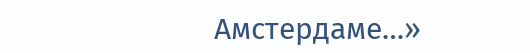Амстердаме…»